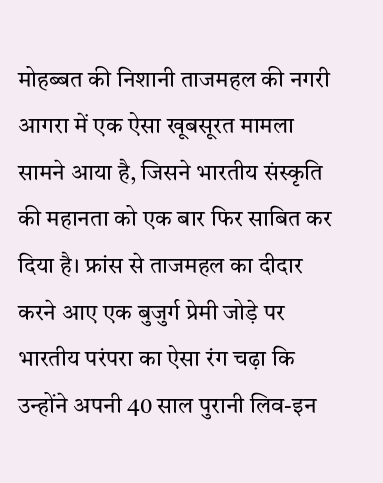मोहब्बत की निशानी ताजमहल की नगरी आगरा में एक ऐसा खूबसूरत मामला सामने आया है, जिसने भारतीय संस्कृति की महानता को एक बार फिर साबित कर दिया है। फ्रांस से ताजमहल का दीदार करने आए एक बुजुर्ग प्रेमी जोड़े पर भारतीय परंपरा का ऐसा रंग चढ़ा कि उन्होंने अपनी 40 साल पुरानी लिव-इन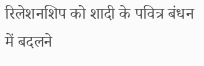रिलेशनशिप को शादी के पवित्र बंधन में बदलने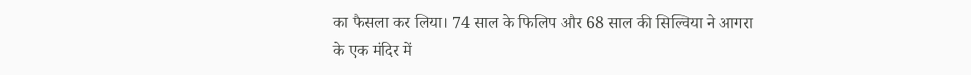का फैसला कर लिया। 74 साल के फिलिप और 68 साल की सिल्विया ने आगरा के एक मंदिर में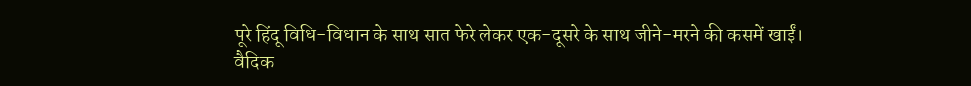पूरे हिंदू विधि-विधान के साथ सात फेरे लेकर एक-दूसरे के साथ जीने-मरने की कसमें खाईं।
वैदिक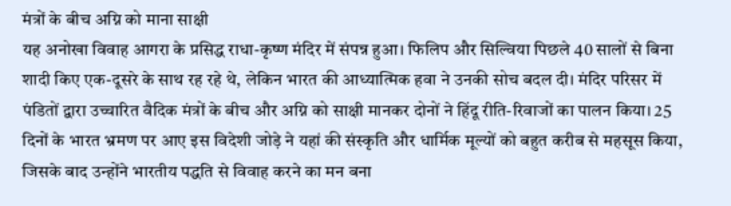मंत्रों के बीच अग्नि को माना साक्षी
यह अनोखा विवाह आगरा के प्रसिद्ध राधा-कृष्ण मंदिर में संपन्न हुआ। फिलिप और सिल्विया पिछले 40 सालों से बिना शादी किए एक-दूसरे के साथ रह रहे थे, लेकिन भारत की आध्यात्मिक हवा ने उनकी सोच बदल दी। मंदिर परिसर में पंडितों द्वारा उच्चारित वैदिक मंत्रों के बीच और अग्नि को साक्षी मानकर दोनों ने हिंदू रीति-रिवाजों का पालन किया। 25 दिनों के भारत भ्रमण पर आए इस विदेशी जोड़े ने यहां की संस्कृति और धार्मिक मूल्यों को बहुत करीब से महसूस किया, जिसके बाद उन्होंने भारतीय पद्धति से विवाह करने का मन बना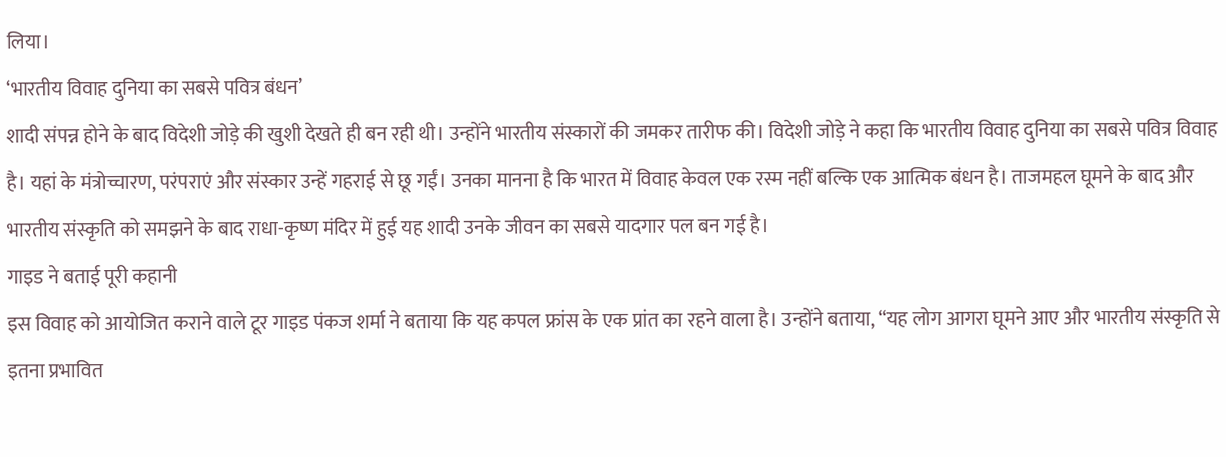लिया।
‘भारतीय विवाह दुनिया का सबसे पवित्र बंधन’
शादी संपन्न होने के बाद विदेशी जोड़े की खुशी देखते ही बन रही थी। उन्होंने भारतीय संस्कारों की जमकर तारीफ की। विदेशी जोड़े ने कहा कि भारतीय विवाह दुनिया का सबसे पवित्र विवाह है। यहां के मंत्रोच्चारण, परंपराएं और संस्कार उन्हें गहराई से छू गईं। उनका मानना है कि भारत में विवाह केवल एक रस्म नहीं बल्कि एक आत्मिक बंधन है। ताजमहल घूमने के बाद और भारतीय संस्कृति को समझने के बाद राधा-कृष्ण मंदिर में हुई यह शादी उनके जीवन का सबसे यादगार पल बन गई है।
गाइड ने बताई पूरी कहानी
इस विवाह को आयोजित कराने वाले टूर गाइड पंकज शर्मा ने बताया कि यह कपल फ्रांस के एक प्रांत का रहने वाला है। उन्होंने बताया, “यह लोग आगरा घूमने आए और भारतीय संस्कृति से इतना प्रभावित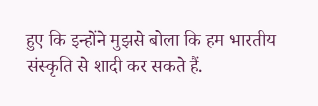हुए कि इन्होंने मुझसे बोला कि हम भारतीय संस्कृति से शादी कर सकते हैं.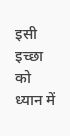इसी इच्छा को ध्यान में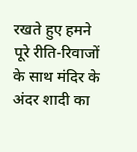रखते हुए हमने पूरे रीति-रिवाजों के साथ मंदिर के अंदर शादी का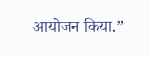आयोजन किया.”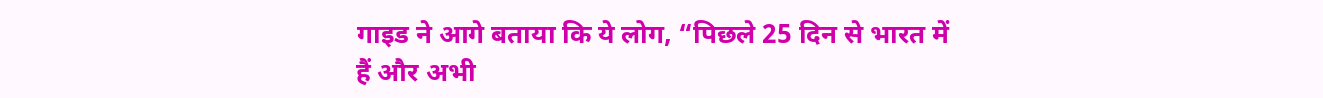गाइड ने आगे बताया कि ये लोग, “पिछले 25 दिन से भारत में हैं और अभी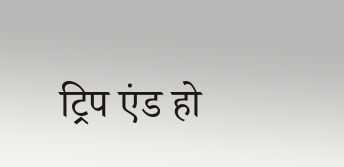ट्रिप एंड हो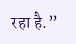रहा है.”